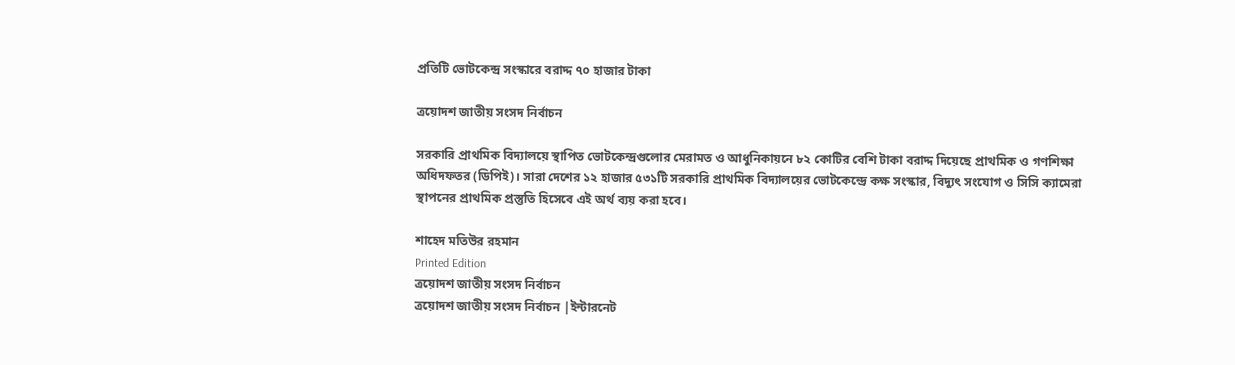প্রতিটি ভোটকেন্দ্র সংস্কারে বরাদ্দ ৭০ হাজার টাকা

ত্রয়োদশ জাতীয় সংসদ নির্বাচন

সরকারি প্রাথমিক বিদ্যালয়ে স্থাপিত ভোটকেন্দ্রগুলোর মেরামত ও আধুনিকায়নে ৮২ কোটির বেশি টাকা বরাদ্দ দিয়েছে প্রাথমিক ও গণশিক্ষা অধিদফতর (ডিপিই)। সারা দেশের ১২ হাজার ৫৩১টি সরকারি প্রাথমিক বিদ্যালয়ের ভোটকেন্দ্রে কক্ষ সংস্কার, বিদ্যুৎ সংযোগ ও সিসি ক্যামেরা স্থাপনের প্রাথমিক প্রস্তুতি হিসেবে এই অর্থ ব্যয় করা হবে।

শাহেদ মতিউর রহমান
Printed Edition
ত্রয়োদশ জাতীয় সংসদ নির্বাচন
ত্রয়োদশ জাতীয় সংসদ নির্বাচন |ইন্টারনেট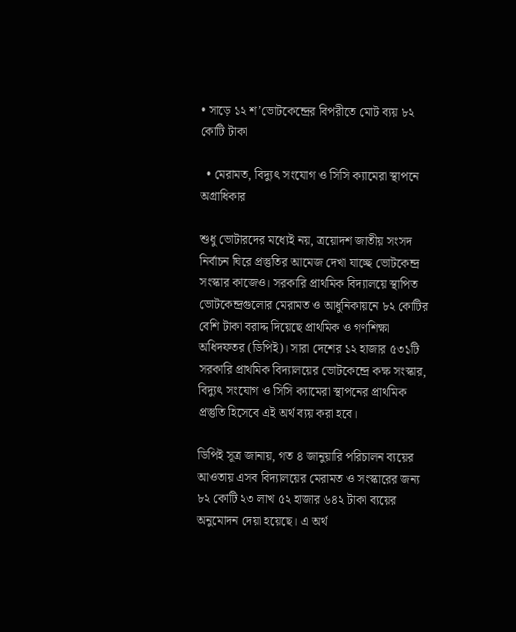• সাড়ে ১২ শ’ভোটকেন্দ্রের বিপরীতে মোট ব্যয় ৮২ কোটি টাকা

  • মেরামত, বিদ্যুৎ সংযোগ ও সিসি ক্যামেরা স্থাপনে অগ্রাধিকার

শুধু ভোটারদের মধ্যেই নয়, ত্রয়োদশ জাতীয় সংসদ নির্বাচন ঘিরে প্রস্তুতির আমেজ দেখা যাচ্ছে ভোটকেন্দ্র সংস্কার কাজেও। সরকারি প্রাথমিক বিদ্যালয়ে স্থাপিত ভোটকেন্দ্রগুলোর মেরামত ও আধুনিকায়নে ৮২ কোটির বেশি টাকা বরাদ্দ দিয়েছে প্রাথমিক ও গণশিক্ষা অধিদফতর (ডিপিই)। সারা দেশের ১২ হাজার ৫৩১টি সরকারি প্রাথমিক বিদ্যালয়ের ভোটকেন্দ্রে কক্ষ সংস্কার, বিদ্যুৎ সংযোগ ও সিসি ক্যামেরা স্থাপনের প্রাথমিক প্রস্তুতি হিসেবে এই অর্থ ব্যয় করা হবে।

ডিপিই সূত্র জানায়, গত ৪ জানুয়ারি পরিচালন ব্যয়ের আওতায় এসব বিদ্যালয়ের মেরামত ও সংস্কারের জন্য ৮২ কোটি ২৩ লাখ ৫২ হাজার ৬৪২ টাকা ব্যয়ের অনুমোদন দেয়া হয়েছে। এ অর্থ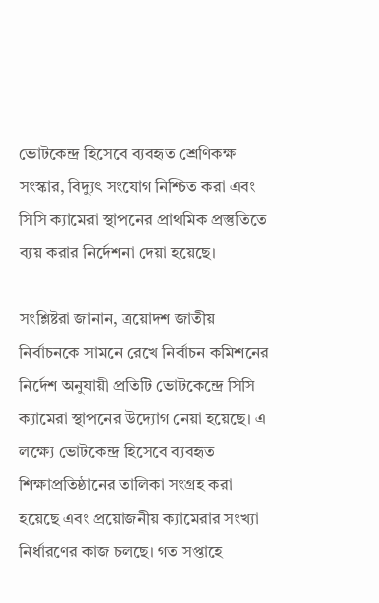ভোটকেন্দ্র হিসেবে ব্যবহৃত শ্রেণিকক্ষ সংস্কার, বিদ্যুৎ সংযোগ নিশ্চিত করা এবং সিসি ক্যামেরা স্থাপনের প্রাথমিক প্রস্তুতিতে ব্যয় করার নির্দেশনা দেয়া হয়েছে।

সংশ্লিষ্টরা জানান, ত্রয়োদশ জাতীয় নির্বাচনকে সামনে রেখে নির্বাচন কমিশনের নির্দেশ অনুযায়ী প্রতিটি ভোটকেন্দ্রে সিসি ক্যামেরা স্থাপনের উদ্যোগ নেয়া হয়েছে। এ লক্ষ্যে ভোটকেন্দ্র হিসেবে ব্যবহৃত শিক্ষাপ্রতিষ্ঠানের তালিকা সংগ্রহ করা হয়েছে এবং প্রয়োজনীয় ক্যামেরার সংখ্যা নির্ধারণের কাজ চলছে। গত সপ্তাহে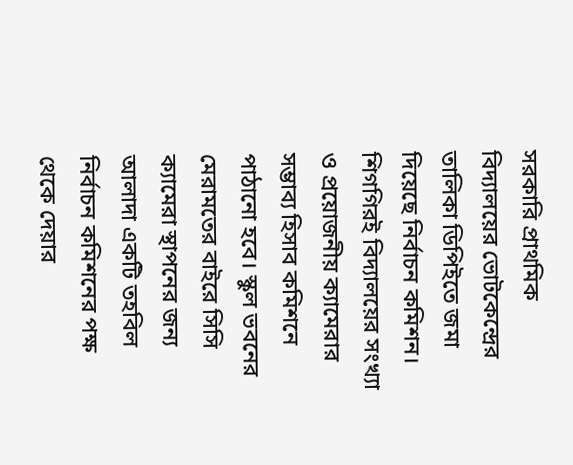সরকারি প্রাথমিক বিদ্যালয়ের ভোটকেন্দ্রের তালিকা ডিপিইতে জমা দিয়েছে নির্বাচন কমিশন। শিগগিরই বিদ্যালয়ের সংখ্যা ও প্রয়োজনীয় ক্যামেরার সম্ভাব্য হিসাব কমিশনে পাঠানো হবে। স্কুল ভবনের মেরামতের বাইরে সিসি ক্যামেরা স্থাপনের জন্য আলাদা একটি তহবিল নির্বাচন কমিশনের পক্ষ থেকে দেয়ার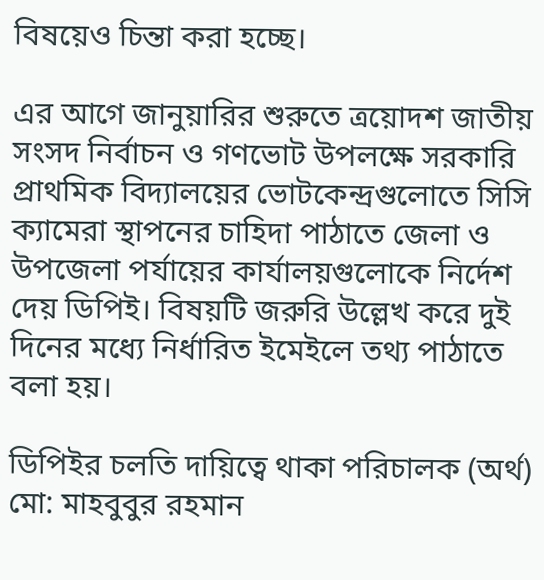বিষয়েও চিন্তা করা হচ্ছে।

এর আগে জানুয়ারির শুরুতে ত্রয়োদশ জাতীয় সংসদ নির্বাচন ও গণভোট উপলক্ষে সরকারি প্রাথমিক বিদ্যালয়ের ভোটকেন্দ্রগুলোতে সিসি ক্যামেরা স্থাপনের চাহিদা পাঠাতে জেলা ও উপজেলা পর্যায়ের কার্যালয়গুলোকে নির্দেশ দেয় ডিপিই। বিষয়টি জরুরি উল্লেখ করে দুই দিনের মধ্যে নির্ধারিত ইমেইলে তথ্য পাঠাতে বলা হয়।

ডিপিইর চলতি দায়িত্বে থাকা পরিচালক (অর্থ) মো: মাহবুবুর রহমান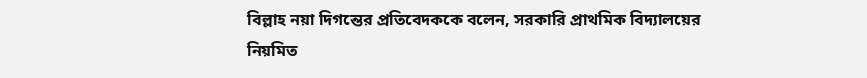বিল্লাহ নয়া দিগন্তের প্রতিবেদককে বলেন, সরকারি প্রাথমিক বিদ্যালয়ের নিয়মিত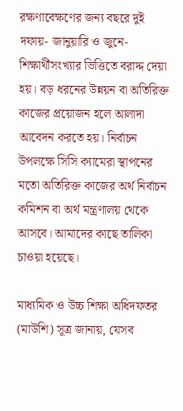রক্ষণাবেক্ষণের জন্য বছরে দুই দফায়- জানুয়ারি ও জুনে- শিক্ষার্থীসংখ্যার ভিত্তিতে বরাদ্দ দেয়া হয়। বড় ধরনের উন্নয়ন বা অতিরিক্ত কাজের প্রয়োজন হলে আলাদা আবেদন করতে হয়। নির্বাচন উপলক্ষে সিসি ক্যামেরা স্থাপনের মতো অতিরিক্ত কাজের অর্থ নির্বাচন কমিশন বা অর্থ মন্ত্রণালয় থেকে আসবে। আমাদের কাছে তালিকা চাওয়া হয়েছে।

মাধ্যমিক ও উচ্চ শিক্ষা অধিদফতর (মাউশি) সূত্র জানায়, যেসব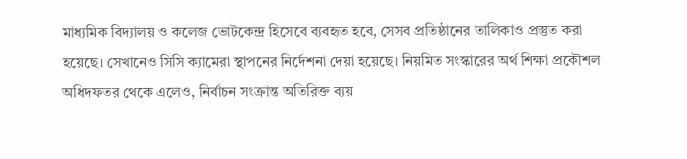মাধ্যমিক বিদ্যালয় ও কলেজ ভোটকেন্দ্র হিসেবে ব্যবহৃত হবে, সেসব প্রতিষ্ঠানের তালিকাও প্রস্তুত করা হয়েছে। সেখানেও সিসি ক্যামেরা স্থাপনের নির্দেশনা দেয়া হয়েছে। নিয়মিত সংস্কারের অর্থ শিক্ষা প্রকৌশল অধিদফতর থেকে এলেও, নির্বাচন সংক্রান্ত অতিরিক্ত ব্যয়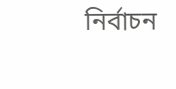নির্বাচন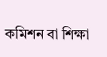কমিশন বা শিক্ষা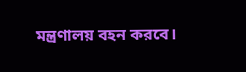মন্ত্রণালয় বহন করবে।